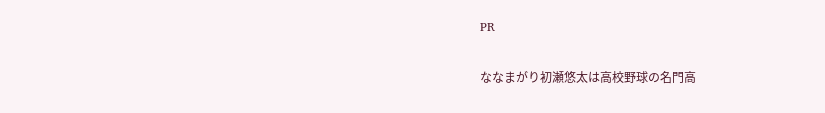PR

ななまがり初瀬悠太は高校野球の名門高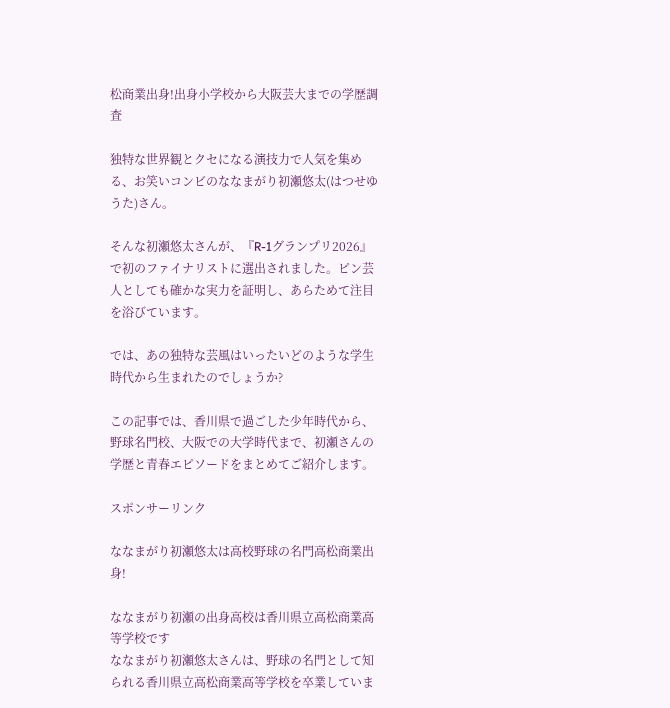松商業出身!出身小学校から大阪芸大までの学歴調査

独特な世界観とクセになる演技力で人気を集める、お笑いコンビのななまがり初瀬悠太(はつせゆうた)さん。

そんな初瀬悠太さんが、『R-1グランプリ2026』で初のファイナリストに選出されました。ピン芸人としても確かな実力を証明し、あらためて注目を浴びています。

では、あの独特な芸風はいったいどのような学生時代から生まれたのでしょうか?

この記事では、香川県で過ごした少年時代から、野球名門校、大阪での大学時代まで、初瀬さんの学歴と青春エピソードをまとめてご紹介します。

スポンサーリンク

ななまがり初瀬悠太は高校野球の名門高松商業出身!

ななまがり初瀬の出身高校は香川県立高松商業高等学校です
ななまがり初瀬悠太さんは、野球の名門として知られる香川県立高松商業高等学校を卒業していま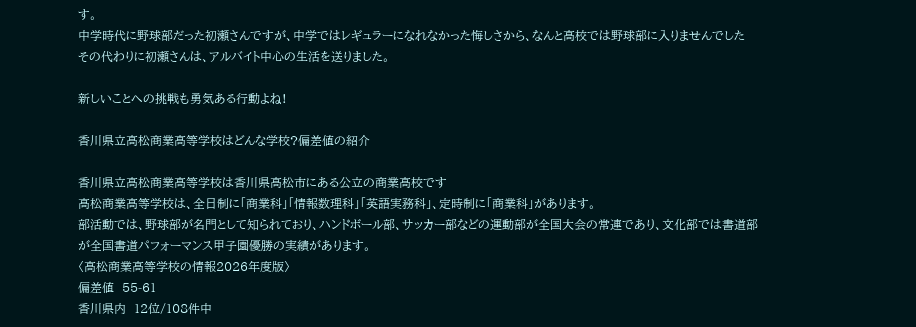す。
中学時代に野球部だった初瀬さんですが、中学ではレギュラーになれなかった悔しさから、なんと高校では野球部に入りませんでした
その代わりに初瀬さんは、アルバイト中心の生活を送りました。

新しいことへの挑戦も勇気ある行動よね!

香川県立高松商業高等学校はどんな学校?偏差値の紹介

香川県立高松商業高等学校は香川県高松市にある公立の商業高校です
高松商業高等学校は、全日制に「商業科」「情報数理科」「英語実務科」、定時制に「商業科」があります。
部活動では、野球部が名門として知られており、ハンドボール部、サッカー部などの運動部が全国大会の常連であり、文化部では書道部が全国書道パフォーマンス甲子園優勝の実績があります。
〈高松商業高等学校の情報2026年度版〉
偏差値  55-61
香川県内  12位/108件中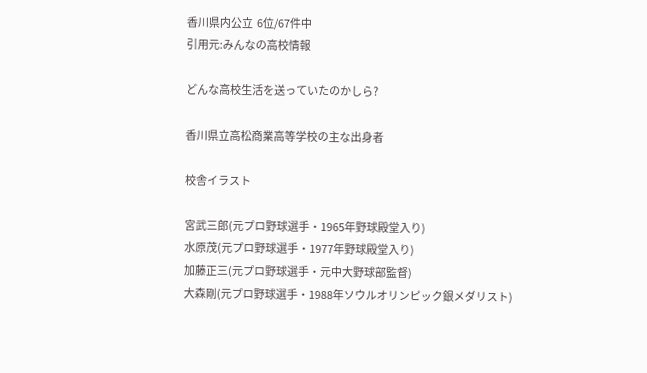香川県内公立  6位/67件中
引用元:みんなの高校情報

どんな高校生活を送っていたのかしら?

香川県立高松商業高等学校の主な出身者

校舎イラスト

宮武三郎(元プロ野球選手・1965年野球殿堂入り)
水原茂(元プロ野球選手・1977年野球殿堂入り)
加藤正三(元プロ野球選手・元中大野球部監督)
大森剛(元プロ野球選手・1988年ソウルオリンピック銀メダリスト)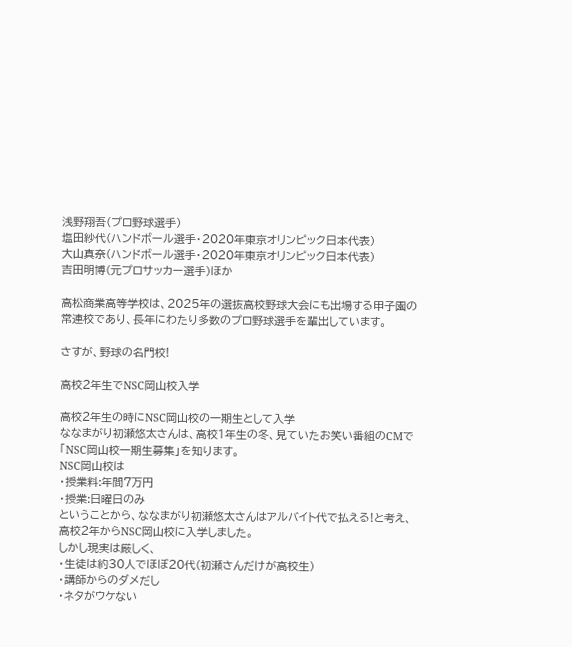浅野翔吾(プロ野球選手)
塩田紗代(ハンドボール選手・2020年東京オリンピック日本代表)
大山真奈(ハンドボール選手・2020年東京オリンピック日本代表)
吉田明博(元プロサッカー選手)ほか

高松商業高等学校は、2025年の選抜高校野球大会にも出場する甲子園の常連校であり、長年にわたり多数のプロ野球選手を輩出しています。

さすが、野球の名門校!

高校2年生でNSC岡山校入学

高校2年生の時にNSC岡山校の一期生として入学
ななまがり初瀬悠太さんは、高校1年生の冬、見ていたお笑い番組のCMで「NSC岡山校一期生募集」を知ります。
NSC岡山校は
・授業料:年間7万円
・授業:日曜日のみ
ということから、ななまがり初瀬悠太さんはアルバイト代で払える!と考え、高校2年からNSC岡山校に入学しました。
しかし現実は厳しく、
・生徒は約30人でほぼ20代(初瀬さんだけが高校生)
・講師からのダメだし
・ネタがウケない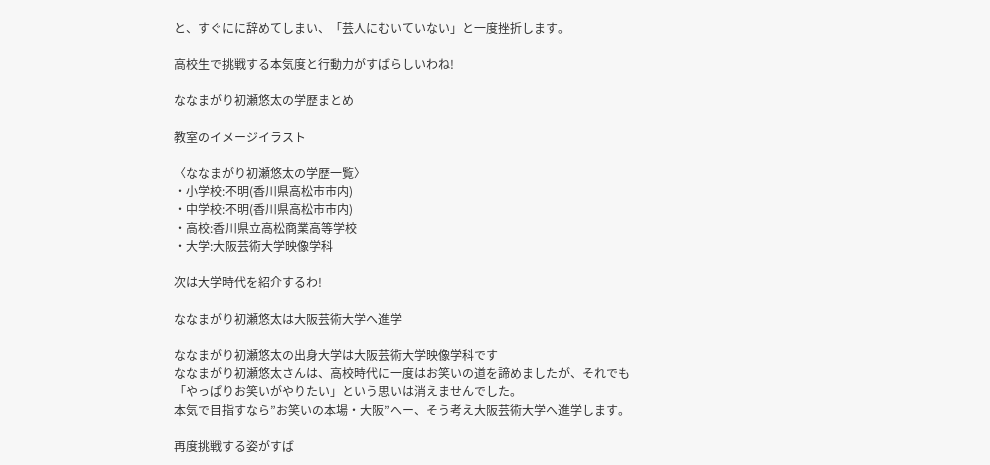と、すぐにに辞めてしまい、「芸人にむいていない」と一度挫折します。

高校生で挑戦する本気度と行動力がすばらしいわね!

ななまがり初瀬悠太の学歴まとめ

教室のイメージイラスト

〈ななまがり初瀬悠太の学歴一覧〉
・小学校:不明(香川県高松市市内)
・中学校:不明(香川県高松市市内)
・高校:香川県立高松商業高等学校
・大学:大阪芸術大学映像学科

次は大学時代を紹介するわ!

ななまがり初瀬悠太は大阪芸術大学へ進学

ななまがり初瀬悠太の出身大学は大阪芸術大学映像学科です
ななまがり初瀬悠太さんは、高校時代に一度はお笑いの道を諦めましたが、それでも「やっぱりお笑いがやりたい」という思いは消えませんでした。
本気で目指すなら”お笑いの本場・大阪”へー、そう考え大阪芸術大学へ進学します。

再度挑戦する姿がすば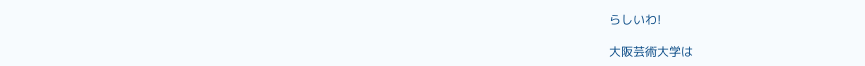らしいわ!

大阪芸術大学は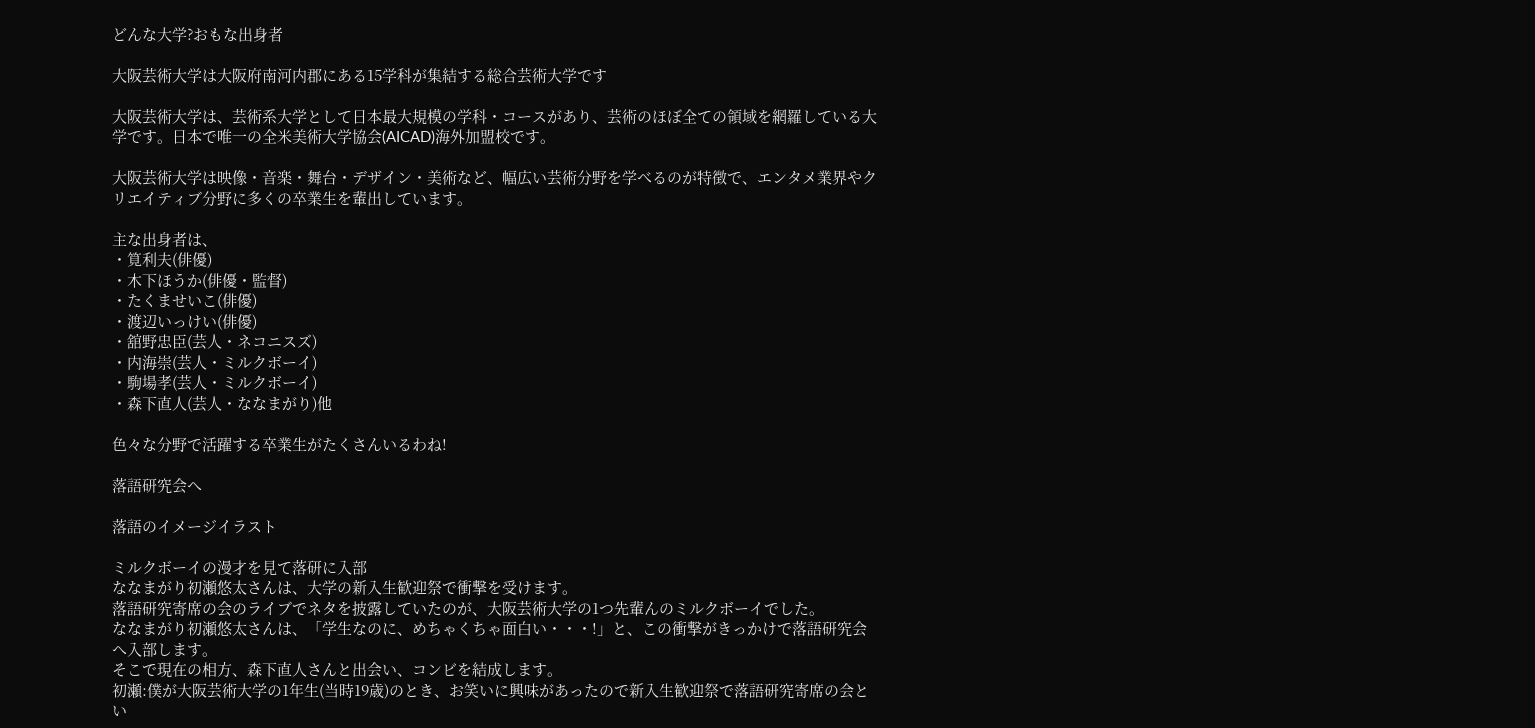どんな大学?おもな出身者

大阪芸術大学は大阪府南河内郡にある15学科が集結する総合芸術大学です

大阪芸術大学は、芸術系大学として日本最大規模の学科・コースがあり、芸術のほぼ全ての領域を網羅している大学です。日本で唯一の全米美術大学協会(AICAD)海外加盟校です。

大阪芸術大学は映像・音楽・舞台・デザイン・美術など、幅広い芸術分野を学べるのが特徴で、エンタメ業界やクリエイティブ分野に多くの卒業生を輩出しています。

主な出身者は、
・筧利夫(俳優)
・木下ほうか(俳優・監督)
・たくませいこ(俳優)
・渡辺いっけい(俳優)
・舘野忠臣(芸人・ネコニスズ)
・内海崇(芸人・ミルクボーイ)
・駒場孝(芸人・ミルクボーイ)
・森下直人(芸人・ななまがり)他

色々な分野で活躍する卒業生がたくさんいるわね!

落語研究会へ

落語のイメージイラスト

ミルクボーイの漫才を見て落研に入部
ななまがり初瀬悠太さんは、大学の新入生歓迎祭で衝撃を受けます。
落語研究寄席の会のライブでネタを披露していたのが、大阪芸術大学の1つ先輩んのミルクボーイでした。
ななまがり初瀬悠太さんは、「学生なのに、めちゃくちゃ面白い・・・!」と、この衝撃がきっかけで落語研究会へ入部します。
そこで現在の相方、森下直人さんと出会い、コンビを結成します。
初瀬:僕が大阪芸術大学の1年生(当時19歳)のとき、お笑いに興味があったので新入生歓迎祭で落語研究寄席の会とい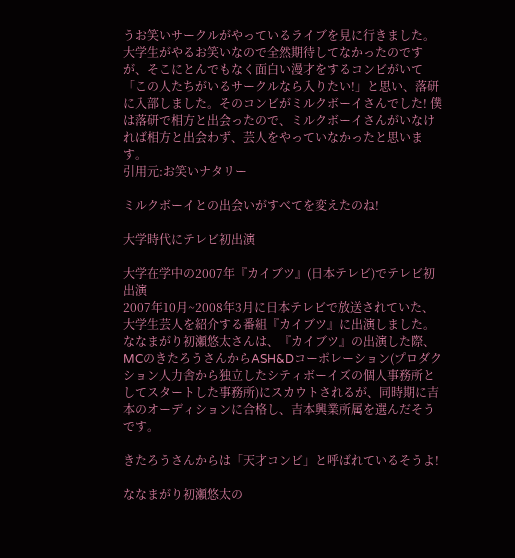うお笑いサークルがやっているライブを見に行きました。大学生がやるお笑いなので全然期待してなかったのですが、そこにとんでもなく面白い漫才をするコンビがいて「この人たちがいるサークルなら入りたい!」と思い、落研に入部しました。そのコンビがミルクボーイさんでした! 僕は落研で相方と出会ったので、ミルクボーイさんがいなければ相方と出会わず、芸人をやっていなかったと思います。
引用元:お笑いナタリー

ミルクボーイとの出会いがすべてを変えたのね!

大学時代にテレビ初出演

大学在学中の2007年『カイブツ』(日本テレビ)でテレビ初出演
2007年10月~2008年3月に日本テレビで放送されていた、大学生芸人を紹介する番組『カイブツ』に出演しました。
ななまがり初瀬悠太さんは、『カイブツ』の出演した際、MCのきたろうさんからASH&Dコーポレーション(プロダクション人力舎から独立したシティボーイズの個人事務所としてスタートした事務所)にスカウトされるが、同時期に吉本のオーディションに合格し、吉本興業所属を選んだそうです。

きたろうさんからは「天才コンビ」と呼ばれているそうよ!

ななまがり初瀬悠太の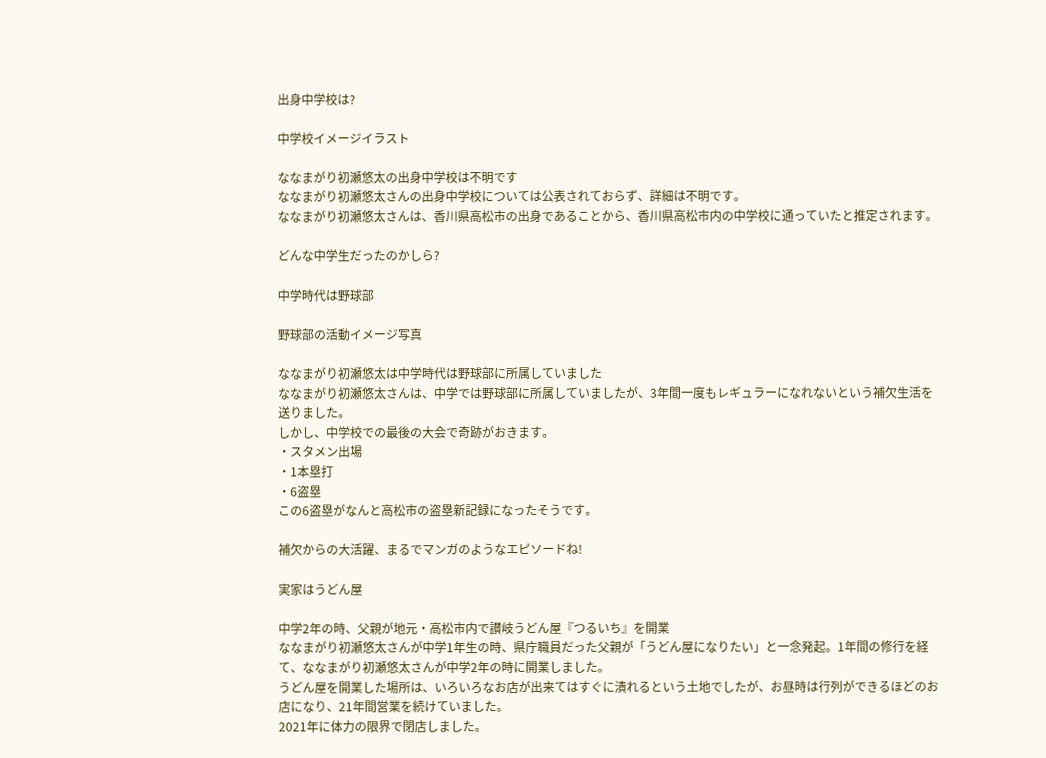出身中学校は?

中学校イメージイラスト

ななまがり初瀬悠太の出身中学校は不明です
ななまがり初瀬悠太さんの出身中学校については公表されておらず、詳細は不明です。
ななまがり初瀬悠太さんは、香川県高松市の出身であることから、香川県高松市内の中学校に通っていたと推定されます。

どんな中学生だったのかしら?

中学時代は野球部

野球部の活動イメージ写真

ななまがり初瀬悠太は中学時代は野球部に所属していました
ななまがり初瀬悠太さんは、中学では野球部に所属していましたが、3年間一度もレギュラーになれないという補欠生活を送りました。
しかし、中学校での最後の大会で奇跡がおきます。
・スタメン出場
・1本塁打
・6盗塁
この6盗塁がなんと高松市の盗塁新記録になったそうです。

補欠からの大活躍、まるでマンガのようなエピソードね!

実家はうどん屋

中学2年の時、父親が地元・高松市内で讃岐うどん屋『つるいち』を開業
ななまがり初瀬悠太さんが中学1年生の時、県庁職員だった父親が「うどん屋になりたい」と一念発起。1年間の修行を経て、ななまがり初瀬悠太さんが中学2年の時に開業しました。
うどん屋を開業した場所は、いろいろなお店が出来てはすぐに潰れるという土地でしたが、お昼時は行列ができるほどのお店になり、21年間営業を続けていました。
2021年に体力の限界で閉店しました。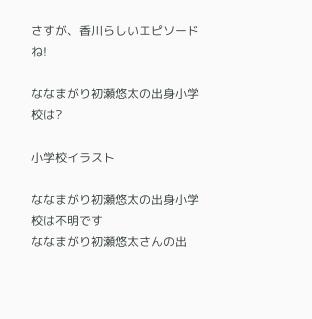さすが、香川らしいエピソードね!

ななまがり初瀬悠太の出身小学校は?

小学校イラスト

ななまがり初瀬悠太の出身小学校は不明です
ななまがり初瀬悠太さんの出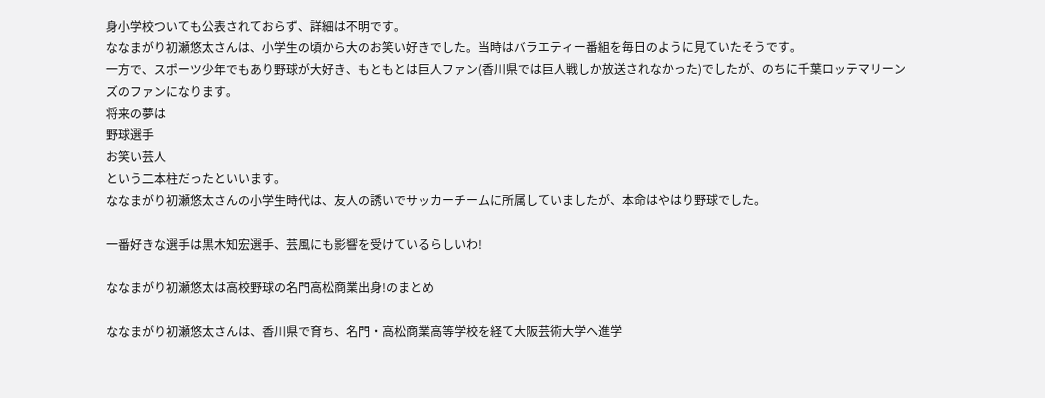身小学校ついても公表されておらず、詳細は不明です。
ななまがり初瀬悠太さんは、小学生の頃から大のお笑い好きでした。当時はバラエティー番組を毎日のように見ていたそうです。
一方で、スポーツ少年でもあり野球が大好き、もともとは巨人ファン(香川県では巨人戦しか放送されなかった)でしたが、のちに千葉ロッテマリーンズのファンになります。
将来の夢は
野球選手
お笑い芸人
という二本柱だったといいます。
ななまがり初瀬悠太さんの小学生時代は、友人の誘いでサッカーチームに所属していましたが、本命はやはり野球でした。

一番好きな選手は黒木知宏選手、芸風にも影響を受けているらしいわ!

ななまがり初瀬悠太は高校野球の名門高松商業出身!のまとめ

ななまがり初瀬悠太さんは、香川県で育ち、名門・高松商業高等学校を経て大阪芸術大学へ進学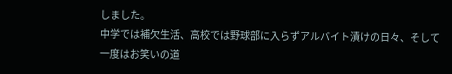しました。
中学では補欠生活、高校では野球部に入らずアルバイト漬けの日々、そして一度はお笑いの道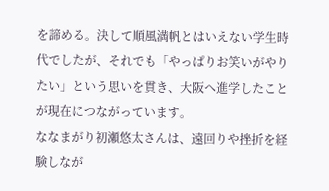を諦める。決して順風満帆とはいえない学生時代でしたが、それでも「やっぱりお笑いがやりたい」という思いを貫き、大阪へ進学したことが現在につながっています。
ななまがり初瀬悠太さんは、遠回りや挫折を経験しなが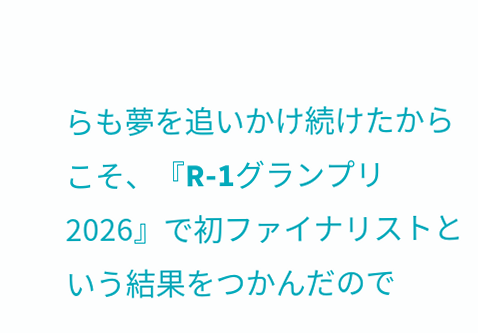らも夢を追いかけ続けたからこそ、『R-1グランプリ2026』で初ファイナリストという結果をつかんだので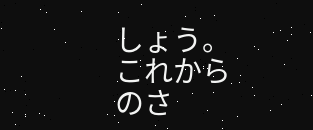しょう。
これからのさ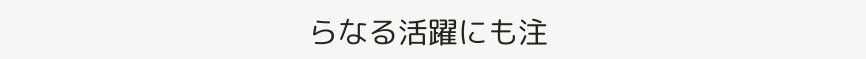らなる活躍にも注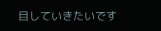目していきたいです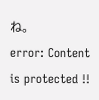ね。
error: Content is protected !!